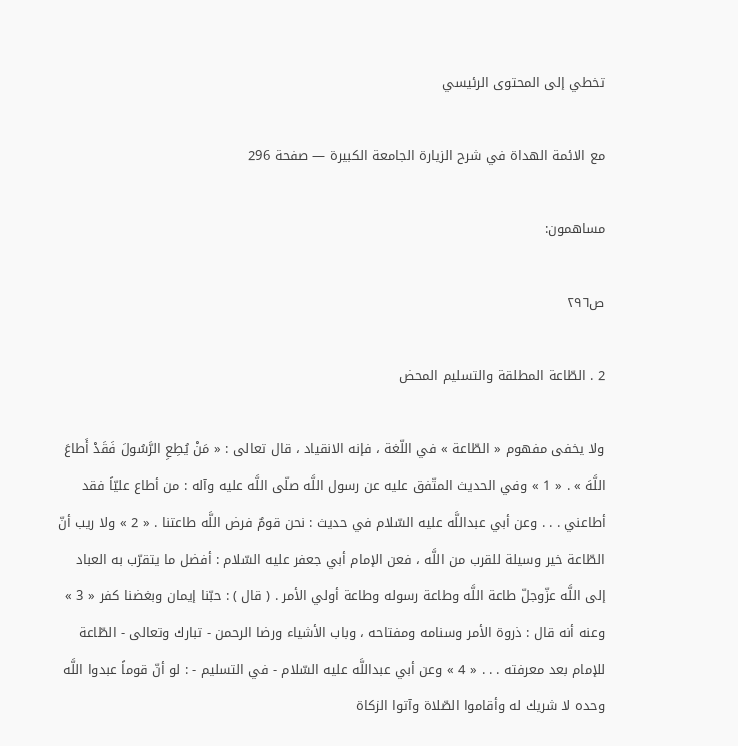تخطي إلى المحتوى الرئيسي

مع الائمة الهداة في شرح الزيارة الجامعة الكبيرة — صفحة 296

مساهمون:

ص٢٩٦

2 . الطّاعة المطلقة والتسليم المحض

ولا يخفى مفهوم « الطّاعة » في اللّغة ، فإنه الانقياد ، قال تعالى : « مَنْ يُطِعِ الرَّسُولَ فَقَدْ أَطاعَ اللَّهَ » . « 1 » وفي الحديث المتّفق عليه عن رسول اللَّه صلّى اللَّه عليه وآله : من أطاع عليّاً فقد أطاعني . . . وعن أبي عبداللَّه عليه السّلام في حديث : نحن قومٌ فرض اللَّه طاعتنا . « 2 » ولا ريب أنّ الطّاعة خير وسيلة للقرب من اللَّه ، فعن الإمام أبي جعفر عليه السّلام : أفضل ما يتقرّب به العباد إلى اللَّه عزّوجلّ طاعة اللَّه وطاعة رسوله وطاعة أولي الأمر . ( قال ) : حبّنا إيمان وبغضنا كفر « 3 » وعنه أنه قال : ذروة الأمر وسنامه ومفتاحه ، وباب الأشياء ورضا الرحمن - تبارك وتعالى - الطّاعة للإمام بعد معرفته . . . « 4 » وعن أبي عبداللَّه عليه السّلام - في التسليم - : لو أنّ قوماً عبدوا اللَّه وحده لا شريك له وأقاموا الصّلاة وآتوا الزكاة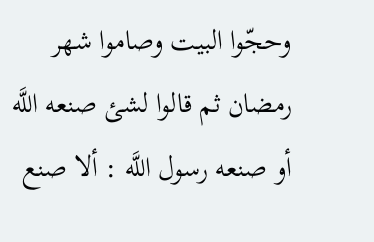وحجّوا البيت وصاموا شهر رمضان ثم قالوا لشئ صنعه اللَّه أو صنعه رسول اللَّه : ألا صنع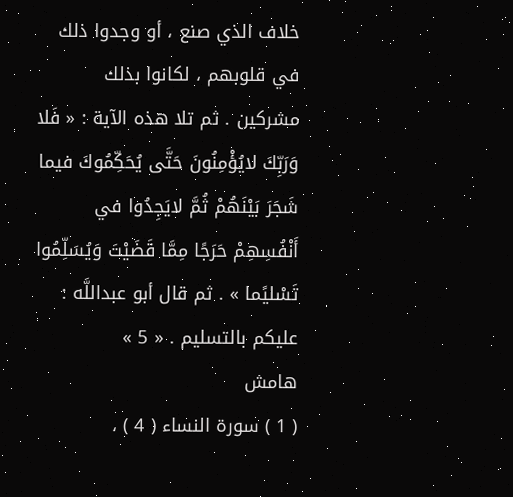خلاف الذي صنع ، أو وجدوا ذلك في قلوبهم ، لكانوا بذلك مشركين . ثم تلا هذه الآية : « فَلا وَرَبِّكَ لايُؤْمِنُونَ حَتَّى يُحَكِّمُوكَ فيما شَجَرَ بَيْنَهُمْ ثُمَّ لايَجِدُوا في أَنْفُسِهِمْ حَرَجًا مِمَّا قَضَيْتَ وَيُسَلِّمُوا تَسْليًما » . ثم قال أبو عبداللَّه : عليكم بالتسليم . « 5 »
هامش
( 1 ) سورة النساء ( 4 ) ،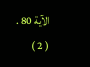الآية 80 . ( 2 )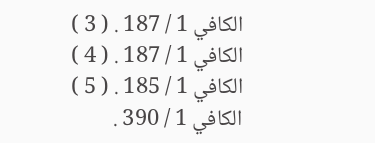الكافي 1 / 187 . ( 3 ) الكافي 1 / 187 . ( 4 ) الكافي 1 / 185 . ( 5 ) الكافي 1 / 390 .